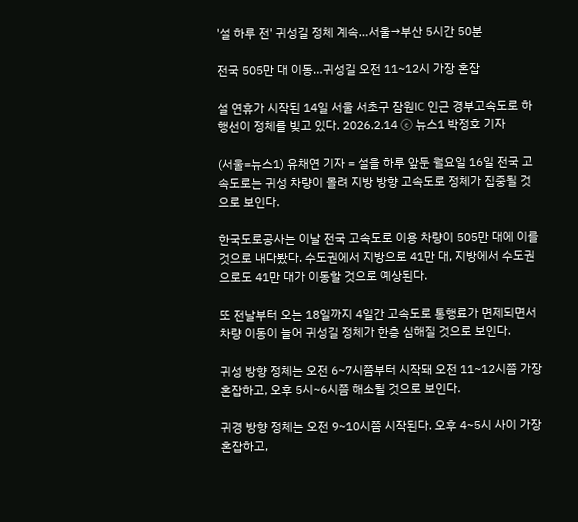'설 하루 전' 귀성길 정체 계속…서울→부산 5시간 50분

전국 505만 대 이동…귀성길 오전 11~12시 가장 혼잡

설 연휴가 시작된 14일 서울 서초구 잠원IC 인근 경부고속도로 하행선이 정체를 빚고 있다. 2026.2.14 ⓒ 뉴스1 박정호 기자

(서울=뉴스1) 유채연 기자 = 설을 하루 앞둔 월요일 16일 전국 고속도로는 귀성 차량이 몰려 지방 방향 고속도로 정체가 집중될 것으로 보인다.

한국도로공사는 이날 전국 고속도로 이용 차량이 505만 대에 이를 것으로 내다봤다. 수도권에서 지방으로 41만 대, 지방에서 수도권으로도 41만 대가 이동할 것으로 예상된다.

또 전날부터 오는 18일까지 4일간 고속도로 통행료가 면제되면서 차량 이동이 늘어 귀성길 정체가 한층 심해질 것으로 보인다.

귀성 방향 정체는 오전 6~7시쯤부터 시작돼 오전 11~12시쯤 가장 혼잡하고, 오후 5시~6시쯤 해소될 것으로 보인다.

귀경 방향 정체는 오전 9~10시쯤 시작된다. 오후 4~5시 사이 가장 혼잡하고,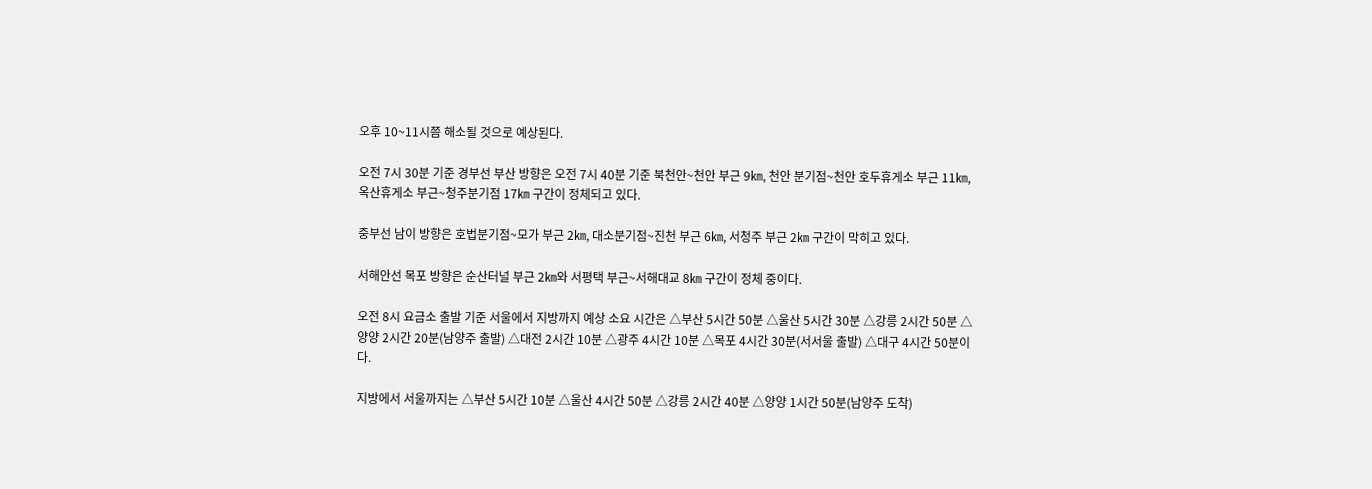오후 10~11시쯤 해소될 것으로 예상된다.

오전 7시 30분 기준 경부선 부산 방향은 오전 7시 40분 기준 북천안~천안 부근 9㎞, 천안 분기점~천안 호두휴게소 부근 11㎞, 옥산휴게소 부근~청주분기점 17㎞ 구간이 정체되고 있다.

중부선 남이 방향은 호법분기점~모가 부근 2㎞, 대소분기점~진천 부근 6㎞, 서청주 부근 2㎞ 구간이 막히고 있다.

서해안선 목포 방향은 순산터널 부근 2㎞와 서평택 부근~서해대교 8㎞ 구간이 정체 중이다.

오전 8시 요금소 출발 기준 서울에서 지방까지 예상 소요 시간은 △부산 5시간 50분 △울산 5시간 30분 △강릉 2시간 50분 △양양 2시간 20분(남양주 출발) △대전 2시간 10분 △광주 4시간 10분 △목포 4시간 30분(서서울 출발) △대구 4시간 50분이다.

지방에서 서울까지는 △부산 5시간 10분 △울산 4시간 50분 △강릉 2시간 40분 △양양 1시간 50분(남양주 도착)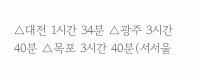△대전 1시간 34분 △광주 3시간 40분 △목포 3시간 40분(서서울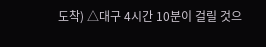도착) △대구 4시간 10분이 걸릴 것으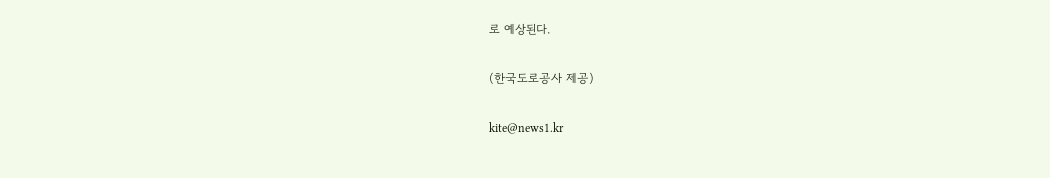로 예상된다.

(한국도로공사 제공)

kite@news1.kr